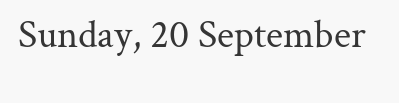Sunday, 20 September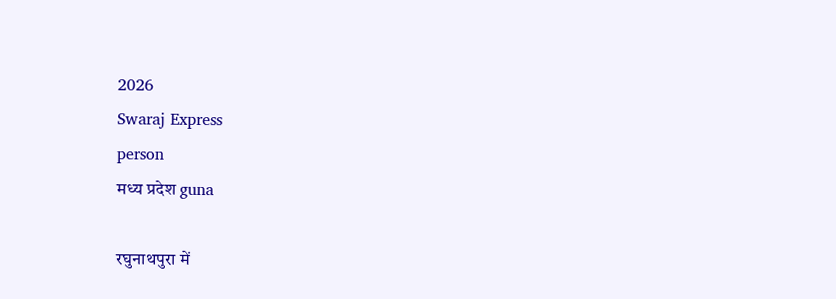2026
Swaraj Express
person
मध्य प्रदेश guna

रघुनाथपुरा में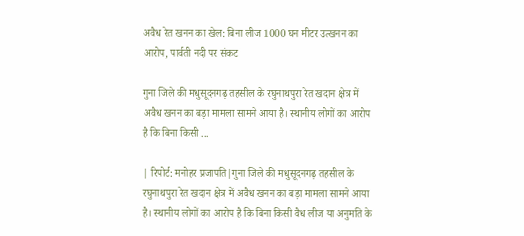अवैध रेत खनन का खेल: बिना लीज 1000 घन मीटर उत्खनन का आरोप, पार्वती नदी पर संकट

गुना जिले की मधुसूदनगढ़ तहसील के रघुनाथपुरा रेत खदान क्षेत्र में अवैध खनन का बड़ा मामला सामने आया है। स्थानीय लोगों का आरोप है कि बिना किसी ...

| रिपोर्ट: मनोहर प्रजापति|गुना जिले की मधुसूदनगढ़ तहसील के रघुनाथपुरा रेत खदान क्षेत्र में अवैध खनन का बड़ा मामला सामने आया है। स्थानीय लोगों का आरोप है कि बिना किसी वैध लीज या अनुमति के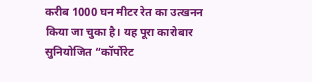करीब 1000 घन मीटर रेत का उत्खनन किया जा चुका है। यह पूरा कारोबार सुनियोजित “कॉर्पोरेट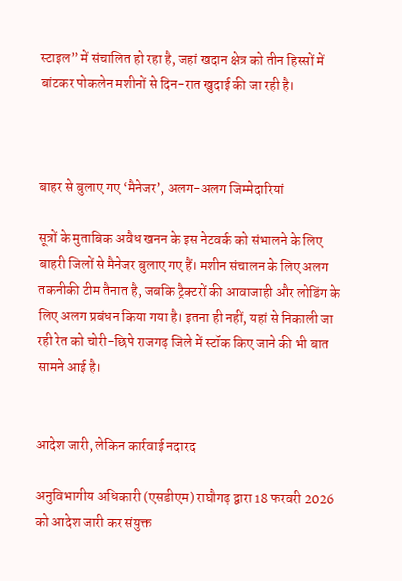स्टाइल” में संचालित हो रहा है, जहां खदान क्षेत्र को तीन हिस्सों में बांटकर पोकलेन मशीनों से दिन-रात खुदाई की जा रही है।



बाहर से बुलाए गए ‘मैनेजर’, अलग-अलग जिम्मेदारियां

सूत्रों के मुताबिक अवैध खनन के इस नेटवर्क को संभालने के लिए बाहरी जिलों से मैनेजर बुलाए गए हैं। मशीन संचालन के लिए अलग तकनीकी टीम तैनात है, जबकि ट्रैक्टरों की आवाजाही और लोडिंग के लिए अलग प्रबंधन किया गया है। इतना ही नहीं, यहां से निकाली जा रही रेत को चोरी-छिपे राजगढ़ जिले में स्टॉक किए जाने की भी बात सामने आई है।


आदेश जारी, लेकिन कार्रवाई नदारद

अनुविभागीय अधिकारी (एसडीएम) राघौगढ़ द्वारा 18 फरवरी 2026 को आदेश जारी कर संयुक्त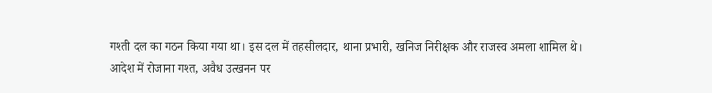गश्ती दल का गठन किया गया था। इस दल में तहसीलदार, थाना प्रभारी, खनिज निरीक्षक और राजस्व अमला शामिल थे।
आदेश में रोजाना गश्त, अवैध उत्खनन पर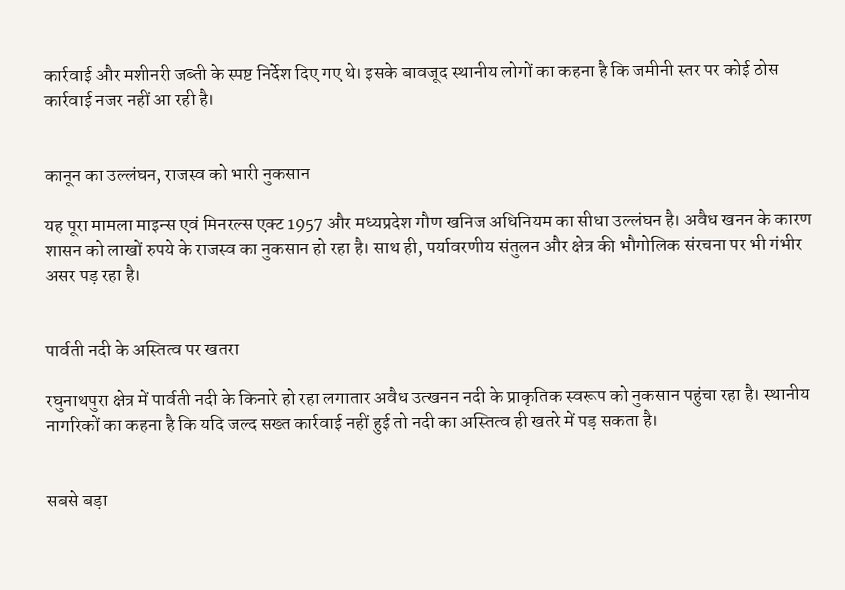कार्रवाई और मशीनरी जब्ती के स्पष्ट निर्देश दिए गए थे। इसके बावजूद स्थानीय लोगों का कहना है कि जमीनी स्तर पर कोई ठोस कार्रवाई नजर नहीं आ रही है।


कानून का उल्लंघन, राजस्व को भारी नुकसान

यह पूरा मामला माइन्स एवं मिनरल्स एक्ट 1957 और मध्यप्रदेश गौण खनिज अधिनियम का सीधा उल्लंघन है। अवैध खनन के कारण शासन को लाखों रुपये के राजस्व का नुकसान हो रहा है। साथ ही, पर्यावरणीय संतुलन और क्षेत्र की भौगोलिक संरचना पर भी गंभीर असर पड़ रहा है।


पार्वती नदी के अस्तित्व पर खतरा

रघुनाथपुरा क्षेत्र में पार्वती नदी के किनारे हो रहा लगातार अवैध उत्खनन नदी के प्राकृतिक स्वरूप को नुकसान पहुंचा रहा है। स्थानीय नागरिकों का कहना है कि यदि जल्द सख्त कार्रवाई नहीं हुई तो नदी का अस्तित्व ही खतरे में पड़ सकता है।


सबसे बड़ा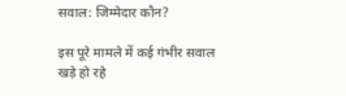सवाल: जिम्मेदार कौन?

इस पूरे मामले में कई गंभीर सवाल खड़े हो रहे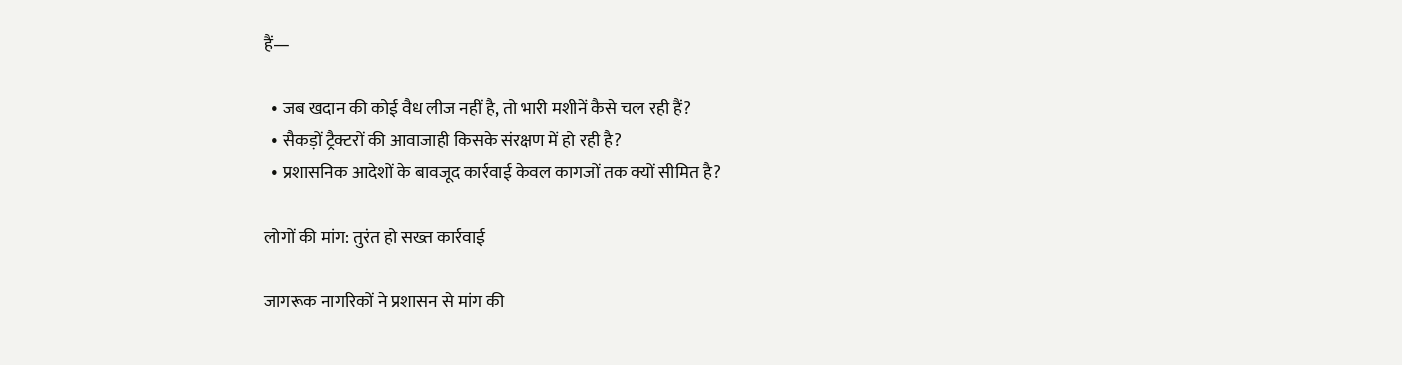हैं—

  • जब खदान की कोई वैध लीज नहीं है, तो भारी मशीनें कैसे चल रही हैं?
  • सैकड़ों ट्रैक्टरों की आवाजाही किसके संरक्षण में हो रही है?
  • प्रशासनिक आदेशों के बावजूद कार्रवाई केवल कागजों तक क्यों सीमित है?

लोगों की मांग: तुरंत हो सख्त कार्रवाई

जागरूक नागरिकों ने प्रशासन से मांग की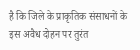है कि जिले के प्राकृतिक संसाधनों के इस अवैध दोहन पर तुरंत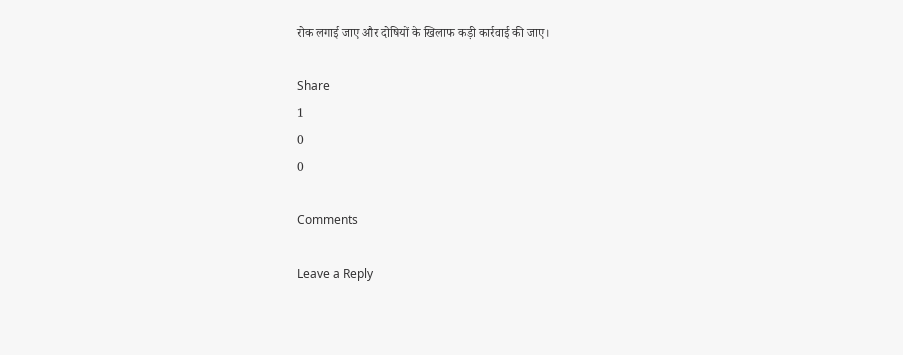रोक लगाई जाए और दोषियों के खिलाफ कड़ी कार्रवाई की जाए।

Share
1
0
0

Comments

Leave a Reply